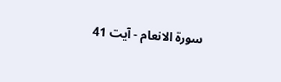سورة الانعام - آیت 41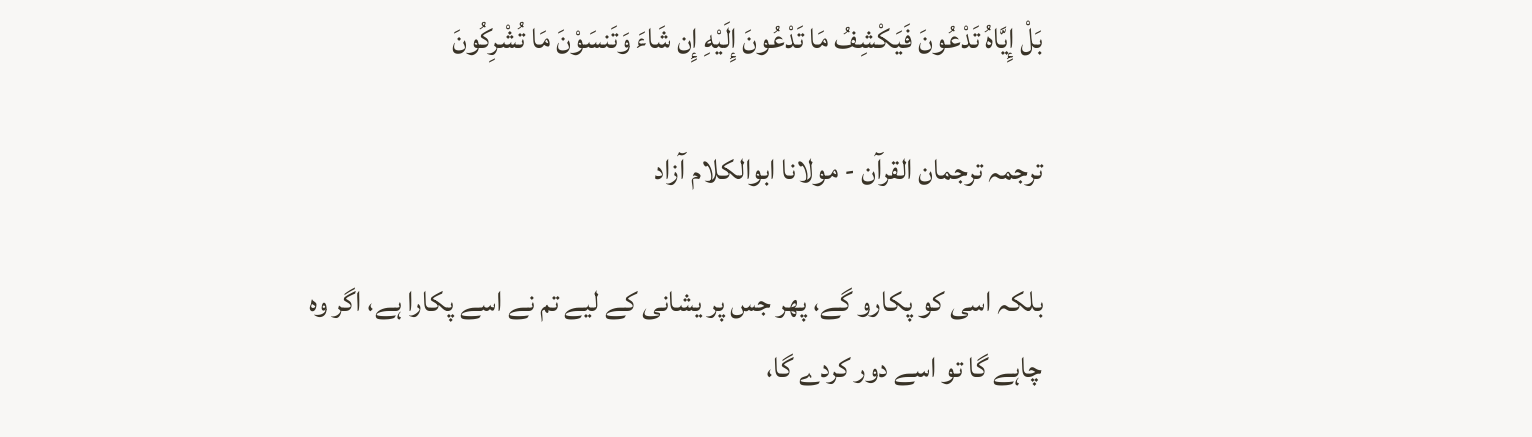بَلْ إِيَّاهُ تَدْعُونَ فَيَكْشِفُ مَا تَدْعُونَ إِلَيْهِ إِن شَاءَ وَتَنسَوْنَ مَا تُشْرِكُونَ

ترجمہ ترجمان القرآن - مولانا ابوالکلام آزاد

بلکہ اسی کو پکارو گے، پھر جس پر یشانی کے لیے تم نے اسے پکارا ہے، اگر وہ چاہے گا تو اسے دور کردے گا،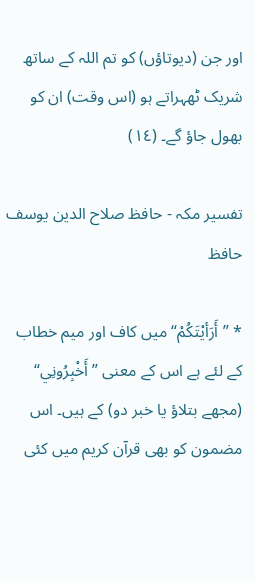اور جن (دیوتاؤں) کو تم اللہ کے ساتھ شریک ٹھہراتے ہو (اس وقت) ان کو بھول جاؤ گے۔ (١٤)

تفسیر مکہ - حافظ صلاح الدین یوسف حافظ

* ”أَرَأيْتَكُمْ“ میں کاف اور میم خطاب کے لئے ہے اس کے معنی ”أَخْبِرُونِي“ (مجھے بتلاؤ یا خبر دو) کے ہیں۔ اس مضمون کو بھی قرآن کریم میں کئی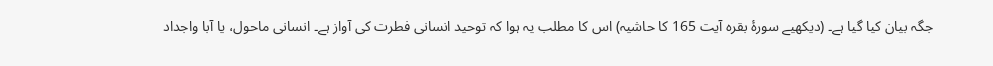جگہ بیان کیا گیا ہے۔ (دیکھیے سورۂ بقرہ آیت 165 کا حاشیہ) اس کا مطلب یہ ہوا کہ توحید انسانی فطرت کی آواز ہے۔ انسانی ماحول، یا آبا واجداد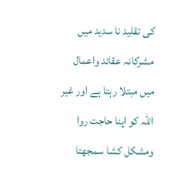کی تقلید نا سدید میں مشرکانہ عقائد واعمال میں مبتلا رہتا ہے اور غیر اللہ کو اپنا حاجت روا ومشکل کشا سمجھتا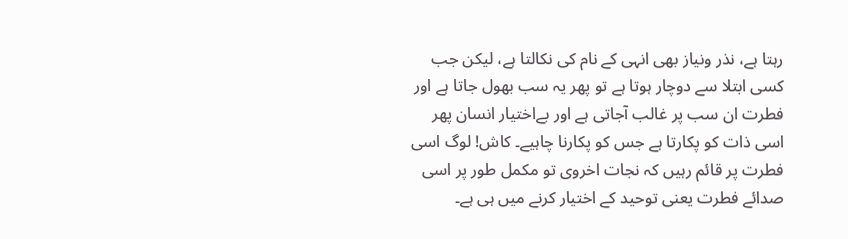رہتا ہے، نذر ونیاز بھی انہی کے نام کی نکالتا ہے، لیکن جب کسی ابتلا سے دوچار ہوتا ہے تو پھر یہ سب بھول جاتا ہے اور فطرت ان سب پر غالب آجاتی ہے اور بےاختیار انسان پھر اسی ذات کو پکارتا ہے جس کو پکارنا چاہیے۔ کاش! لوگ اسی فطرت پر قائم رہیں کہ نجات اخروی تو مکمل طور پر اسی صدائے فطرت یعنی توحید کے اختیار کرنے میں ہی ہے۔